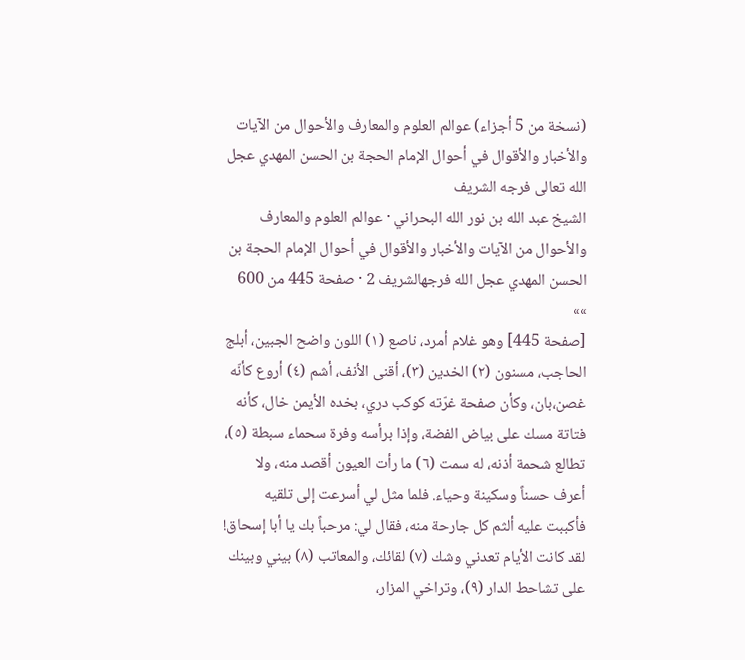(نسخة من 5 أجزاء) عوالم العلوم والمعارف والأحوال من الآيات والأخبار والأقوال في أحوال الإمام الحجة بن الحسن المهدي عجل الله تعالى فرجه الشريف
الشيخ عبد الله بن نور الله البحراني · عوالم العلوم والمعارف والأحوال من الآيات والأخبار والأقوال في أحوال الإمام الحجة بن الحسن المهدي عجل الله فرجهالشريف 2 · صفحة 445 من 600
»»
[صفحة 445] وهو غلام أمرد، ناصع (۱) اللون واضح الجبين، أبلج الحاجب، مسنون (۲) الخدين (۳)، أقنى الأنف، أشم (٤) أروع كأنّه غصن،بان، وكأن صفحة غرّته كوكب دري، بخده الأيمن خال، كأنه فتاتة مسك على بياض الفضة، وإذا برأسه وفرة سحماء سبطة (٥)، تطالع شحمة أذنه، له سمت (٦) ما رأت العيون أقصد منه، ولا أعرف حسناً وسكينة وحياء. فلما مثل لي أسرعت إلى تلقيه فأكببت عليه ألثم كل جارحة منه، فقال لي: مرحباً بك يا أبا إسحاق! لقد كانت الأيام تعدني وشك (۷) لقائك، والمعاتب (٨) بيني وبينك على تشاحط الدار (۹)، وتراخي المزار،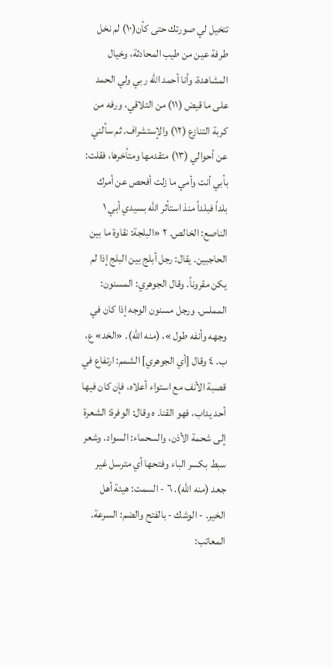تتخيل لي صورتك حتى كأن(١٠) لم نخل طرفة عين من طيب المحادثة، وخيال المشاهدة، وأنا أحمد الله ربي ولي الحمد على ما قيض (۱۱) من التلاقي، ورفه من كربة التنازع (١٢) والإستشراف. ثم سألني عن أحوالي (۱۳) متقدمها ومتأخرها، فقلت: بأبي أنت وأمي ما زلت أفحص عن أمرك بلداً فبلداً منذ استأثر الله بسيدي أبي ١ الناصع: الخالص. ۲ «البلجة: نقاوة ما بين الحاجبين. يقال: رجل أبلج بين البلج إذا لم يكن مقروناً. وقال الجوهري: المسنون: المملس. ورجل مسنون الوجه إذا كان في وجهه وأنفه طول »، (منه الله). «الخد» ع، ب. ٤ وقال [أي الجوهري] الشمم: ارتفاع في قصبة الأنف مع استواء أعلاه، فإن كان فيها أحد يداب، فهو القنا. ه وقال: الوفرة: الشعرة إلى شحمة الأذن، والسحماء: السواد. وشعر سبط بكسر الباء وفتحها أي مترسل غير جعد (منه الله). ٦ - السمت: هيئة أهل الخير. - الوشك - بالفتح والضم: السرعة. المعاتب: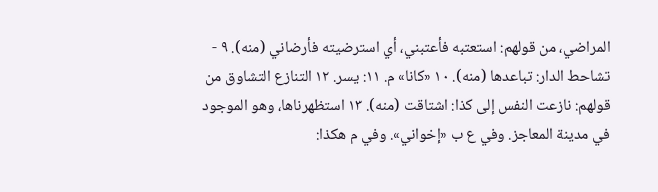المراضي، من قولهم: استعتبه فأعتبني، أي استرضيته فأرضاني (منه). ٩ - تشاحط الدار: تباعدها (منه). ۱۰ «كانا» م. ۱۱: يسر. ١٢ التنازع التشاوق من قولهم: نازعت النفس إلى كذا: اشتاقت (منه). ۱۳ استظهرناها، وهو الموجود في مدينة المعاجز. وفي ع ب «إخواني». وفي م هكذا: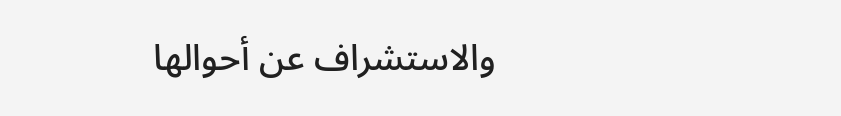والاستشراف عن أحوالها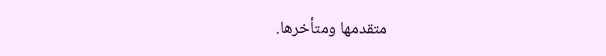متقدمها ومتأخرها.